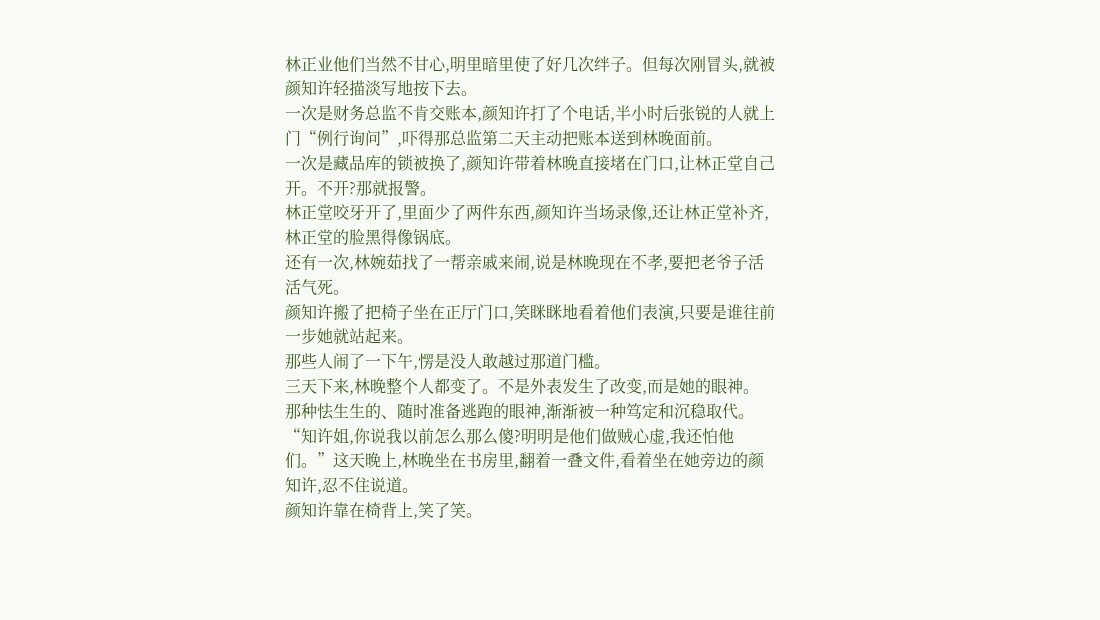林正业他们当然不甘心,明里暗里使了好几次绊子。但每次刚冒头,就被颜知许轻描淡写地按下去。
一次是财务总监不肯交账本,颜知许打了个电话,半小时后张锐的人就上门“例行询问”,吓得那总监第二天主动把账本送到林晚面前。
一次是藏品库的锁被换了,颜知许带着林晚直接堵在门口,让林正堂自己开。不开?那就报警。
林正堂咬牙开了,里面少了两件东西,颜知许当场录像,还让林正堂补齐,林正堂的脸黑得像锅底。
还有一次,林婉茹找了一帮亲戚来闹,说是林晚现在不孝,要把老爷子活活气死。
颜知许搬了把椅子坐在正厅门口,笑眯眯地看着他们表演,只要是谁往前一步她就站起来。
那些人闹了一下午,愣是没人敢越过那道门槛。
三天下来,林晚整个人都变了。不是外表发生了改变,而是她的眼神。
那种怯生生的、随时准备逃跑的眼神,渐渐被一种笃定和沉稳取代。
“知许姐,你说我以前怎么那么傻?明明是他们做贼心虚,我还怕他们。”这天晚上,林晚坐在书房里,翻着一叠文件,看着坐在她旁边的颜知许,忍不住说道。
颜知许靠在椅背上,笑了笑。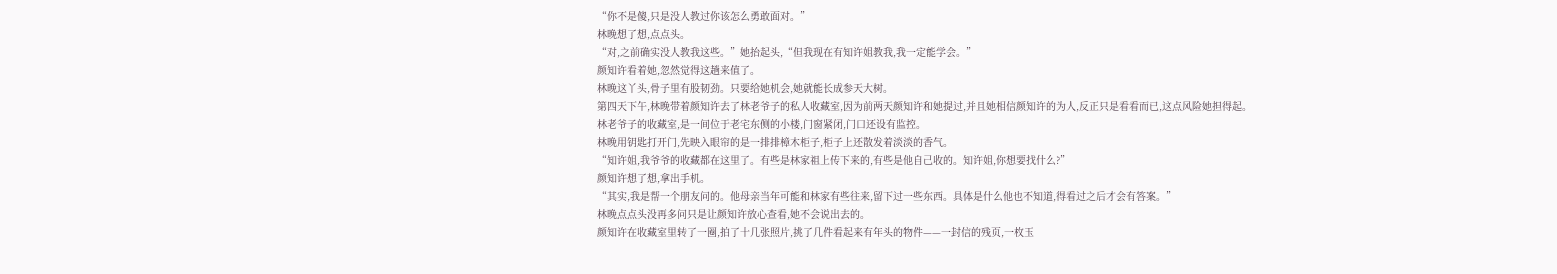“你不是傻,只是没人教过你该怎么勇敢面对。”
林晚想了想,点点头。
“对,之前确实没人教我这些。”她抬起头,“但我现在有知许姐教我,我一定能学会。”
颜知许看着她,忽然觉得这趟来值了。
林晚这丫头,骨子里有股韧劲。只要给她机会,她就能长成参天大树。
第四天下午,林晚带着颜知许去了林老爷子的私人收藏室,因为前两天颜知许和她提过,并且她相信颜知许的为人,反正只是看看而已,这点风险她担得起。
林老爷子的收藏室,是一间位于老宅东侧的小楼,门窗紧闭,门口还设有监控。
林晚用钥匙打开门,先映入眼帘的是一排排樟木柜子,柜子上还散发着淡淡的香气。
“知许姐,我爷爷的收藏都在这里了。有些是林家祖上传下来的,有些是他自己收的。知许姐,你想要找什么?”
颜知许想了想,拿出手机。
“其实,我是帮一个朋友问的。他母亲当年可能和林家有些往来,留下过一些东西。具体是什么他也不知道,得看过之后才会有答案。”
林晚点点头没再多问只是让颜知许放心查看,她不会说出去的。
颜知许在收藏室里转了一圈,拍了十几张照片,挑了几件看起来有年头的物件——一封信的残页,一枚玉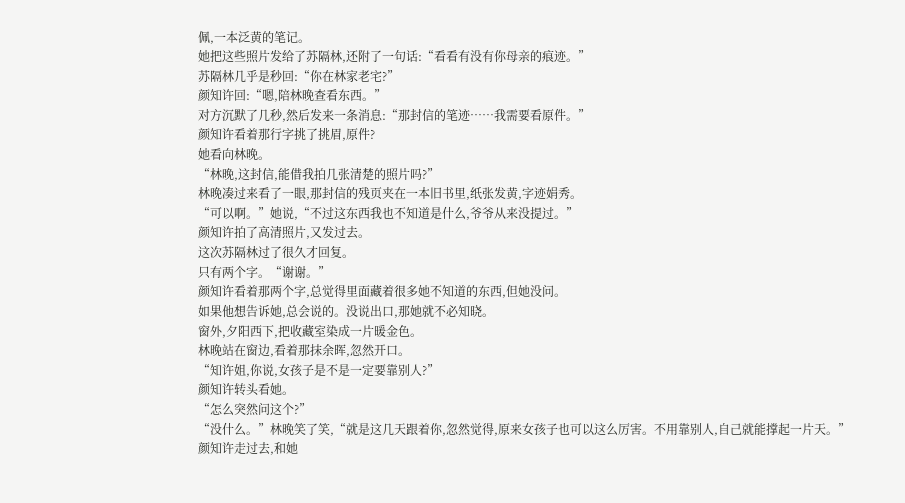佩,一本泛黄的笔记。
她把这些照片发给了苏隔林,还附了一句话:“看看有没有你母亲的痕迹。”
苏隔林几乎是秒回:“你在林家老宅?”
颜知许回:“嗯,陪林晚查看东西。”
对方沉默了几秒,然后发来一条消息:“那封信的笔迹……我需要看原件。”
颜知许看着那行字挑了挑眉,原件?
她看向林晚。
“林晚,这封信,能借我拍几张清楚的照片吗?”
林晚凑过来看了一眼,那封信的残页夹在一本旧书里,纸张发黄,字迹娟秀。
“可以啊。”她说,“不过这东西我也不知道是什么,爷爷从来没提过。”
颜知许拍了高清照片,又发过去。
这次苏隔林过了很久才回复。
只有两个字。“谢谢。”
颜知许看着那两个字,总觉得里面藏着很多她不知道的东西,但她没问。
如果他想告诉她,总会说的。没说出口,那她就不必知晓。
窗外,夕阳西下,把收藏室染成一片暖金色。
林晚站在窗边,看着那抹余晖,忽然开口。
“知许姐,你说,女孩子是不是一定要靠别人?”
颜知许转头看她。
“怎么突然问这个?”
“没什么。”林晚笑了笑,“就是这几天跟着你,忽然觉得,原来女孩子也可以这么厉害。不用靠别人,自己就能撑起一片天。”
颜知许走过去,和她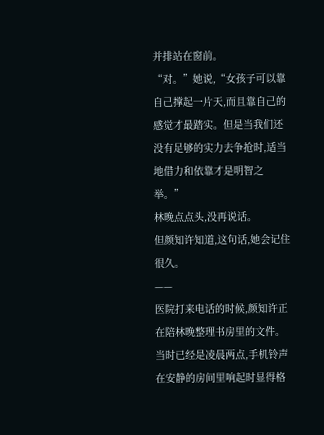并排站在窗前。
“对。”她说,“女孩子可以靠自己撑起一片天,而且靠自己的感觉才最踏实。但是当我们还没有足够的实力去争抢时,适当地借力和依靠才是明智之举。”
林晚点点头,没再说话。
但颜知许知道,这句话,她会记住很久。
——
医院打来电话的时候,颜知许正在陪林晚整理书房里的文件。
当时已经是凌晨两点,手机铃声在安静的房间里响起时显得格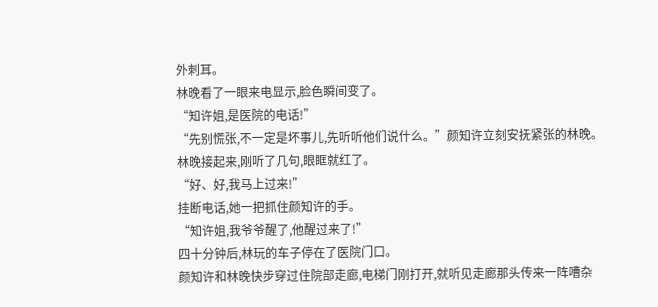外刺耳。
林晚看了一眼来电显示,脸色瞬间变了。
“知许姐,是医院的电话!”
“先别慌张,不一定是坏事儿,先听听他们说什么。”颜知许立刻安抚紧张的林晚。
林晚接起来,刚听了几句,眼眶就红了。
“好、好,我马上过来!”
挂断电话,她一把抓住颜知许的手。
“知许姐,我爷爷醒了,他醒过来了!”
四十分钟后,林玩的车子停在了医院门口。
颜知许和林晚快步穿过住院部走廊,电梯门刚打开,就听见走廊那头传来一阵嘈杂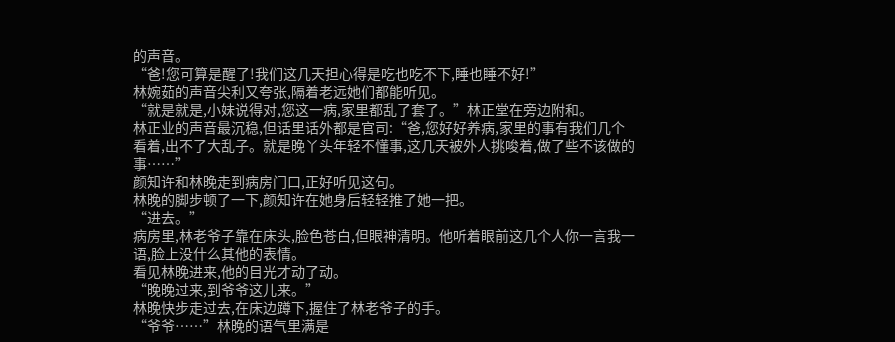的声音。
“爸!您可算是醒了!我们这几天担心得是吃也吃不下,睡也睡不好!”
林婉茹的声音尖利又夸张,隔着老远她们都能听见。
“就是就是,小妹说得对,您这一病,家里都乱了套了。”林正堂在旁边附和。
林正业的声音最沉稳,但话里话外都是官司:“爸,您好好养病,家里的事有我们几个看着,出不了大乱子。就是晚丫头年轻不懂事,这几天被外人挑唆着,做了些不该做的事……”
颜知许和林晚走到病房门口,正好听见这句。
林晚的脚步顿了一下,颜知许在她身后轻轻推了她一把。
“进去。”
病房里,林老爷子靠在床头,脸色苍白,但眼神清明。他听着眼前这几个人你一言我一语,脸上没什么其他的表情。
看见林晚进来,他的目光才动了动。
“晚晚过来,到爷爷这儿来。”
林晚快步走过去,在床边蹲下,握住了林老爷子的手。
“爷爷……”林晚的语气里满是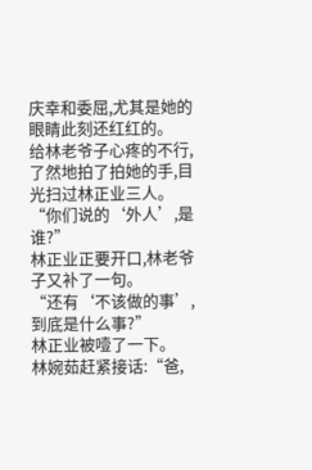庆幸和委屈,尤其是她的眼睛此刻还红红的。
给林老爷子心疼的不行,了然地拍了拍她的手,目光扫过林正业三人。
“你们说的‘外人’,是谁?”
林正业正要开口,林老爷子又补了一句。
“还有‘不该做的事’,到底是什么事?”
林正业被噎了一下。
林婉茹赶紧接话:“爸,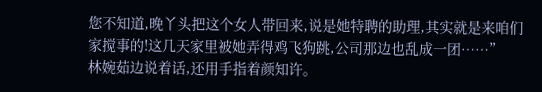您不知道,晚丫头把这个女人带回来,说是她特聘的助理,其实就是来咱们家搅事的!这几天家里被她弄得鸡飞狗跳,公司那边也乱成一团……”
林婉茹边说着话,还用手指着颜知许。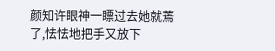颜知许眼神一瞟过去她就蔫了,怯怯地把手又放下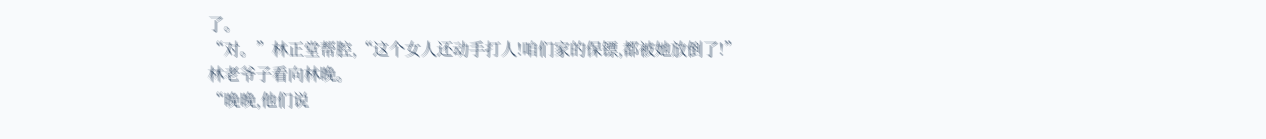了。
“对。”林正堂帮腔,“这个女人还动手打人!咱们家的保镖,都被她放倒了!”
林老爷子看向林晚。
“晚晚,他们说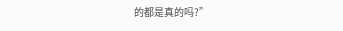的都是真的吗?”